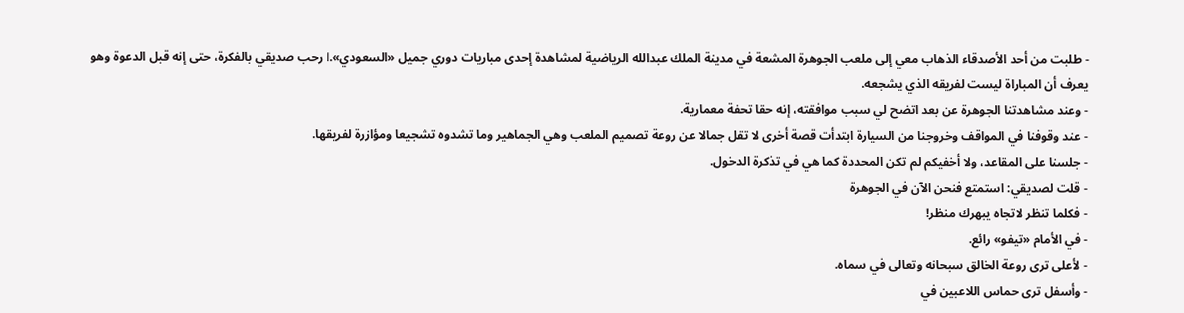- طلبت من أحد الأصدقاء الذهاب معي إلى ملعب الجوهرة المشعة في مدينة الملك عبدالله الرياضية لمشاهدة إحدى مباريات دوري جميل «السعودي».l رحب صديقي بالفكرة، حتى إنه قبل الدعوة وهو يعرف أن المباراة ليست لفريقه الذي يشجعه.
- وعند مشاهدتنا الجوهرة عن بعد اتضح لي سبب موافقته، إنه حقا تحفة معمارية.
- عند وقوفنا في المواقف وخروجنا من السيارة ابتدأت قصة أخرى لا تقل جمالا عن روعة تصميم الملعب وهي الجماهير وما تشدوه تشجيعا ومؤازرة لفريقها.
- جلسنا على المقاعد، ولا أخفيكم لم تكن المحددة كما هي في تذكرة الدخول.
- قلت لصديقي: استمتع فنحن الآن في الجوهرة
- فكلما تنظر لاتجاه يبهرك منظر!
- في الأمام «تيفو» رائع.
- لأعلى ترى روعة الخالق سبحانه وتعالى في سماه.
- وأسفل ترى حماس اللاعبين في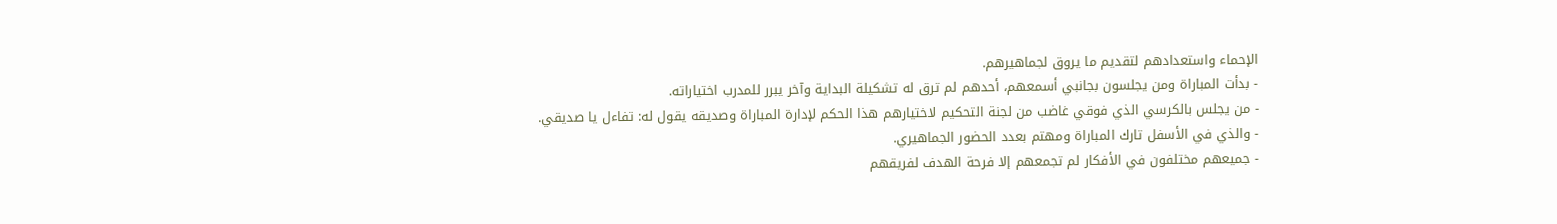الإحماء واستعدادهم لتقديم ما يروق لجماهيرهم.
- بدأت المباراة ومن يجلسون بجانبي أسمعهم، أحدهم لم ترق له تشكيلة البداية وآخر يبرر للمدرب اختياراته.
- من يجلس بالكرسي الذي فوقي غاضب من لجنة التحكيم لاختيارهم هذا الحكم لإدارة المباراة وصديقه يقول له: تفاءل يا صديقي.
- والذي في الأسفل تارك المباراة ومهتم بعدد الحضور الجماهيري.
- جميعهم مختلفون في الأفكار لم تجمعهم إلا فرحة الهدف لفريقهم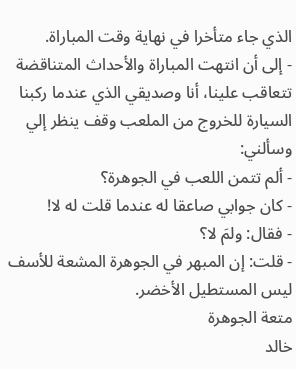الذي جاء متأخرا في نهاية وقت المباراة.
- إلى أن انتهت المباراة والأحداث المتناقضة تتعاقب علينا، أنا وصديقي الذي عندما ركبنا السيارة للخروج من الملعب وقف ينظر إلي وسألني:
- ألم تتمن اللعب في الجوهرة؟
- كان جوابي صاعقا له عندما قلت له لا!
- فقال: ولمَ لا؟
- قلت: إن المبهر في الجوهرة المشعة للأسف ليس المستطيل الأخضر.
متعة الجوهرة
خالد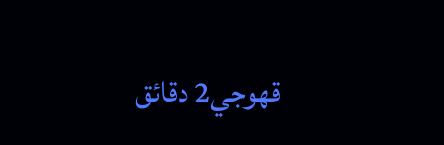قهوجي2 دقائق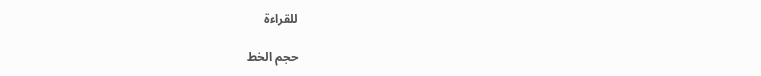للقراءة

حجم الخط